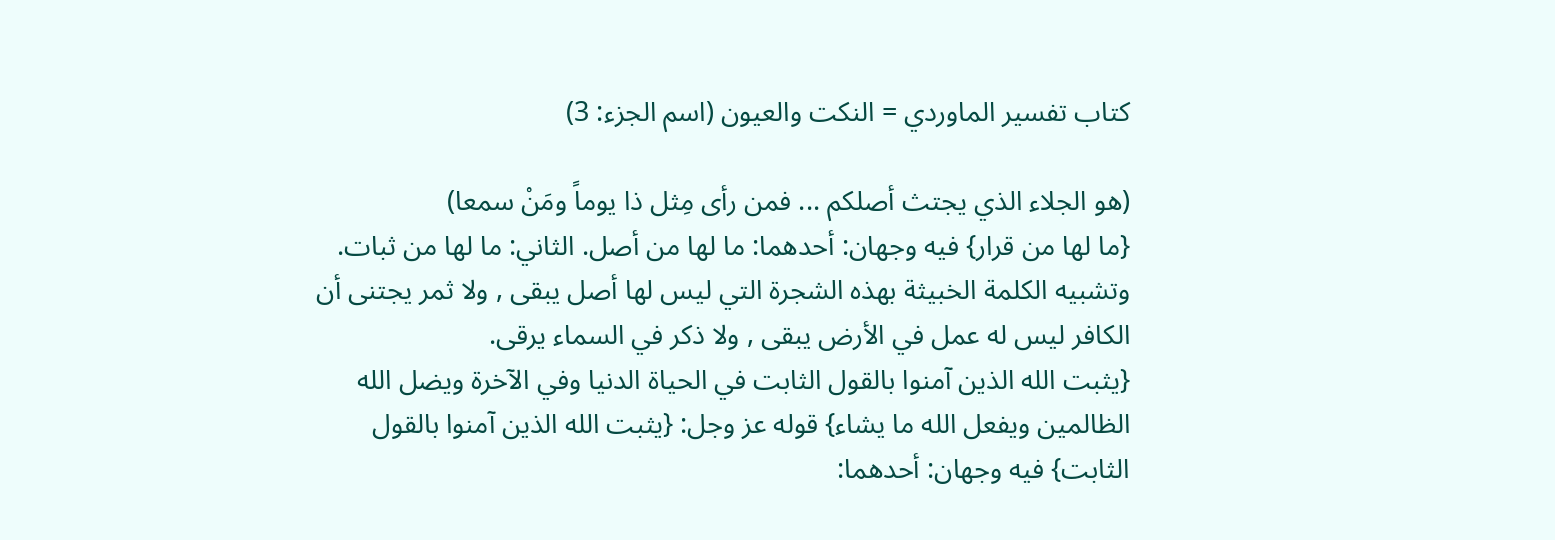كتاب تفسير الماوردي = النكت والعيون (اسم الجزء: 3)

(هو الجلاء الذي يجتث أصلكم ... فمن رأى مِثل ذا يوماً ومَنْ سمعا)
{ما لها من قرار} فيه وجهان: أحدهما: ما لها من أصل. الثاني: ما لها من ثبات. وتشبيه الكلمة الخبيثة بهذه الشجرة التي ليس لها أصل يبقى , ولا ثمر يجتنى أن الكافر ليس له عمل في الأرض يبقى , ولا ذكر في السماء يرقى.
{يثبت الله الذين آمنوا بالقول الثابت في الحياة الدنيا وفي الآخرة ويضل الله الظالمين ويفعل الله ما يشاء} قوله عز وجل: {يثبت الله الذين آمنوا بالقول الثابت} فيه وجهان: أحدهما: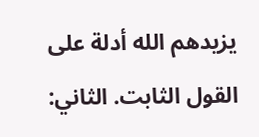يزيدهم الله أدلة على القول الثابت. الثاني: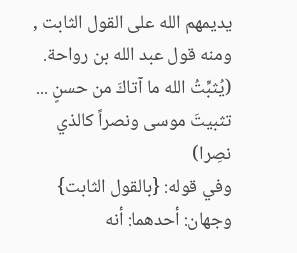يديمهم الله على القول الثابت , ومنه قول عبد الله بن رواحة.
(يُثبِّتُ الله ما آتاكَ من حسنٍ ... تثبيتَ موسى ونصراً كالذي نصِرا)
وفي قوله: {بالقول الثابت} وجهان: أحدهما: أنه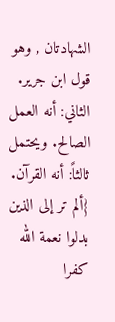الشهادتان , وهو قول ابن جرير. الثاني: أنه العمل الصالح. ويحتمل ثالثاً: أنه القرآن.
{ألم تر إلى الذين بدلوا نعمة الله كفرا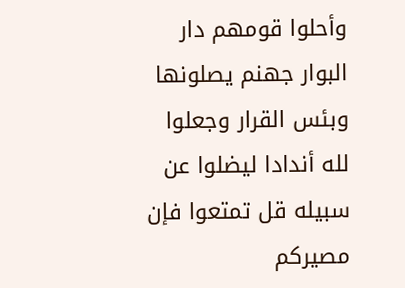وأحلوا قومهم دار البوار جهنم يصلونها وبئس القرار وجعلوا لله أندادا ليضلوا عن سبيله قل تمتعوا فإن مصيركم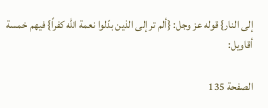إلى النار} قوله عز وجل: {ألم تر إلى الذين بدّلوا نعمة الله كفراً} فيهم خمسة أقاويل:

الصفحة 135